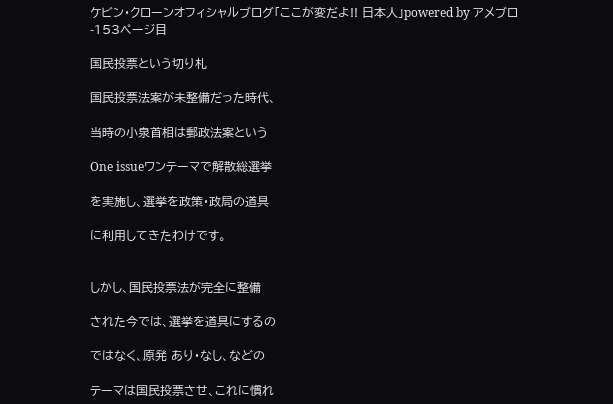ケビン・クローンオフィシャルブログ「ここが変だよ!! 日本人」powered by アメブロ -153ページ目

国民投票という切り札

国民投票法案が未整備だった時代、

当時の小泉首相は郵政法案という

One issueワンテーマで解散総選挙

を実施し、選挙を政策・政局の道具

に利用してきたわけです。


しかし、国民投票法が完全に整備

された今では、選挙を道具にするの

ではなく、原発 あり・なし、などの

テーマは国民投票させ、これに慣れ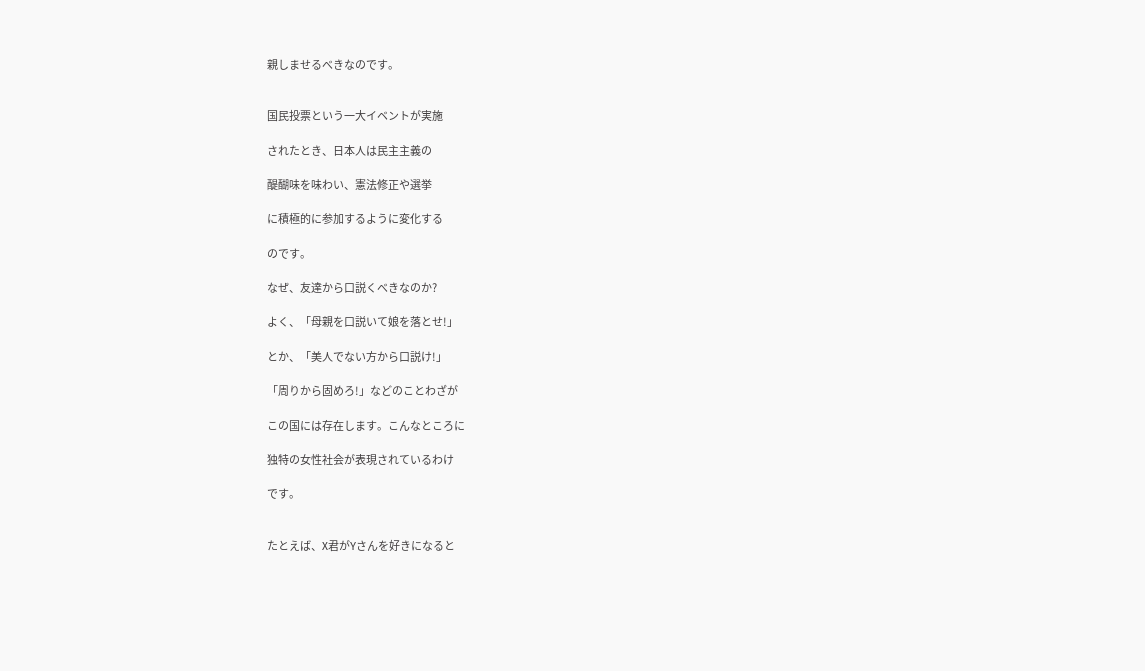親しませるべきなのです。


国民投票という一大イベントが実施

されたとき、日本人は民主主義の

醍醐味を味わい、憲法修正や選挙

に積極的に参加するように変化する

のです。

なぜ、友達から口説くべきなのか?

よく、「母親を口説いて娘を落とせ!」

とか、「美人でない方から口説け!」

「周りから固めろ!」などのことわざが

この国には存在します。こんなところに

独特の女性社会が表現されているわけ

です。


たとえば、X君がYさんを好きになると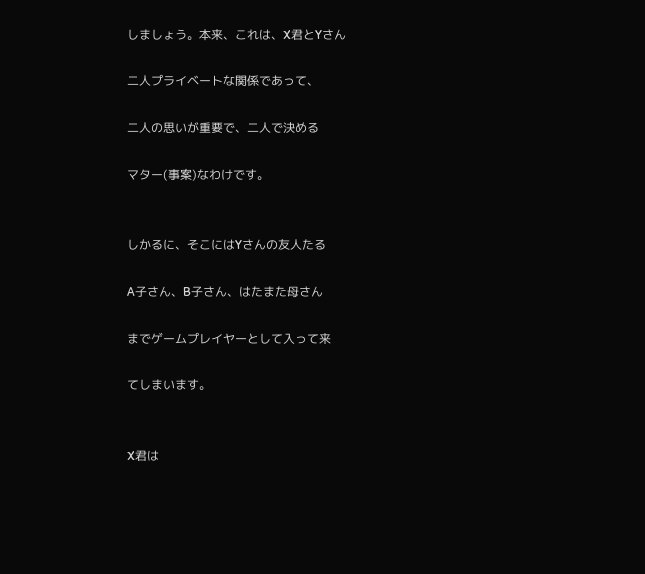しましょう。本来、これは、X君とYさん

二人プライベートな関係であって、

二人の思いが重要で、二人で決める

マター(事案)なわけです。


しかるに、そこにはYさんの友人たる

A子さん、B子さん、はたまた母さん

までゲームプレイヤーとして入って来

てしまいます。


X君は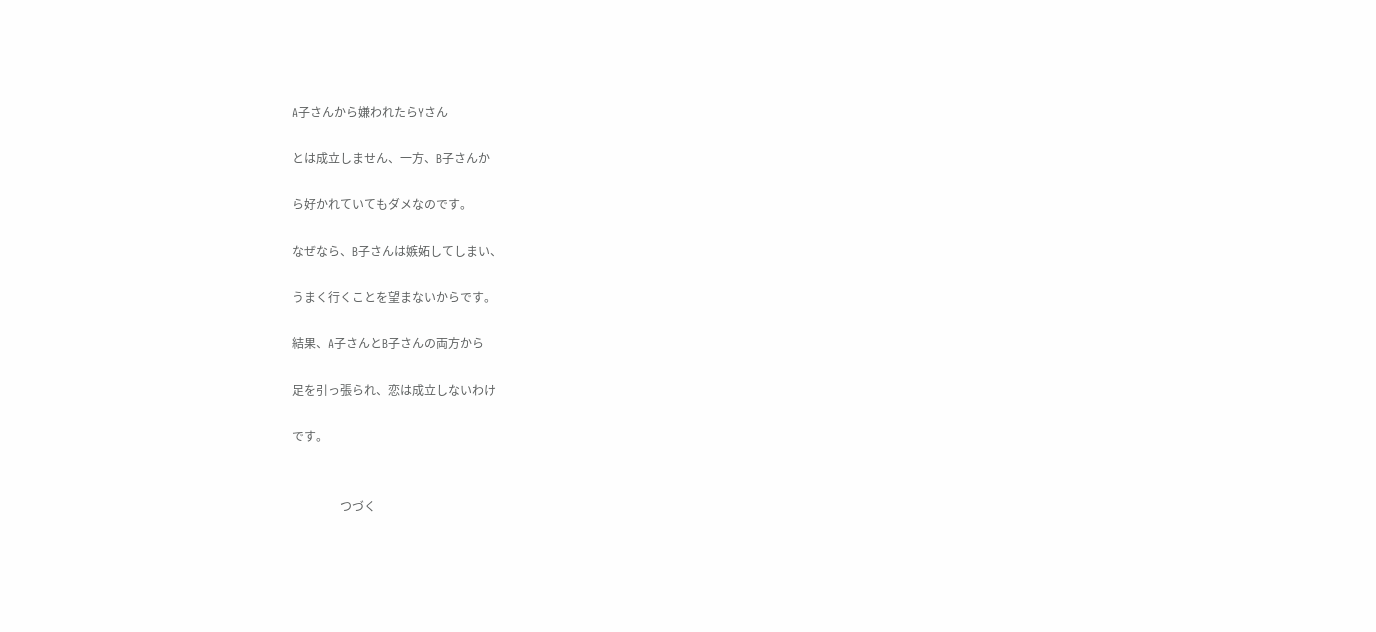A子さんから嫌われたらYさん

とは成立しません、一方、B子さんか

ら好かれていてもダメなのです。

なぜなら、B子さんは嫉妬してしまい、

うまく行くことを望まないからです。

結果、A子さんとB子さんの両方から

足を引っ張られ、恋は成立しないわけ

です。


                つづく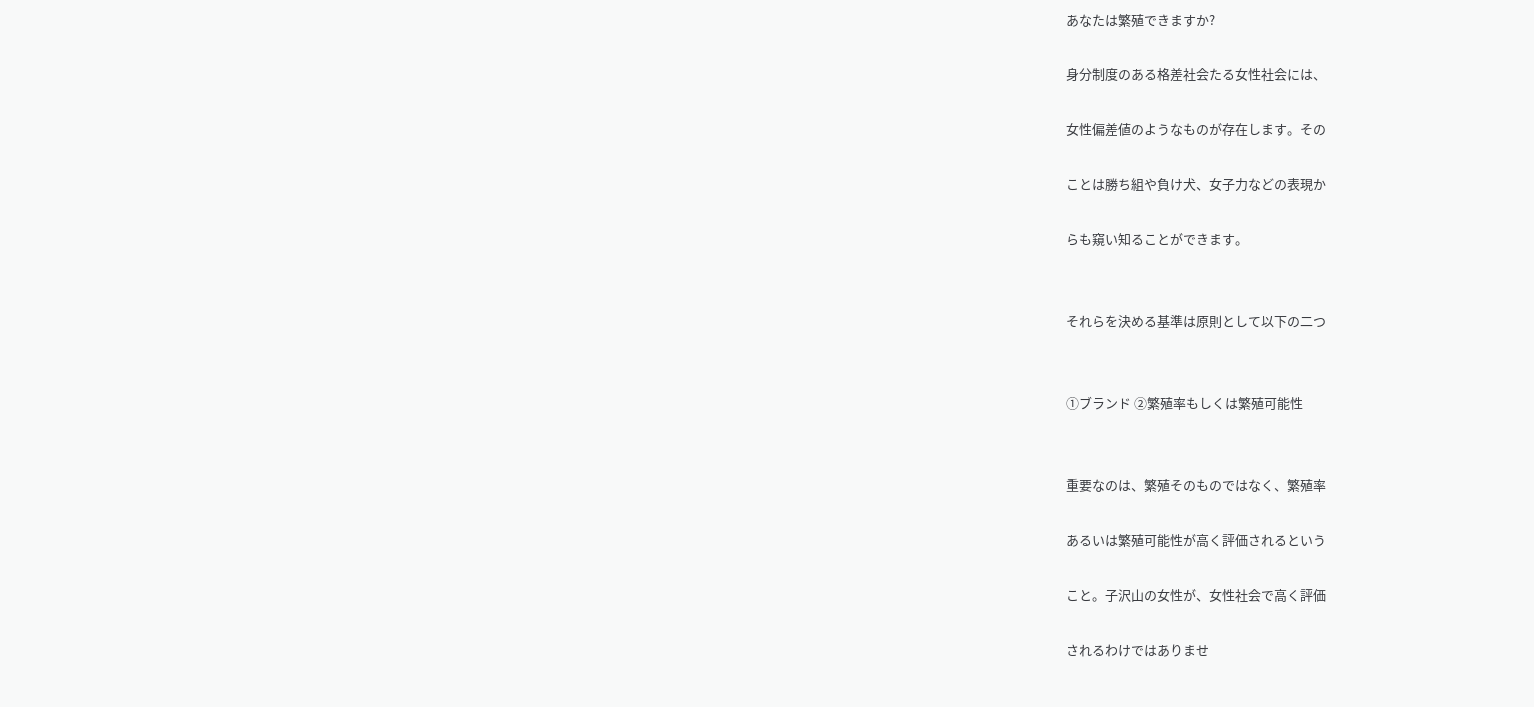あなたは繁殖できますか?

身分制度のある格差社会たる女性社会には、

女性偏差値のようなものが存在します。その

ことは勝ち組や負け犬、女子力などの表現か

らも窺い知ることができます。


それらを決める基準は原則として以下の二つ


①ブランド ②繁殖率もしくは繁殖可能性


重要なのは、繁殖そのものではなく、繁殖率

あるいは繁殖可能性が高く評価されるという

こと。子沢山の女性が、女性社会で高く評価

されるわけではありませ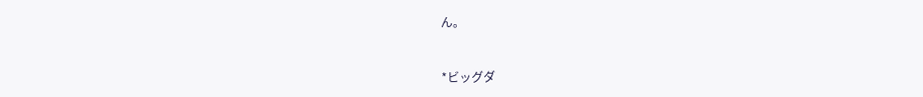ん。


*ビッグダ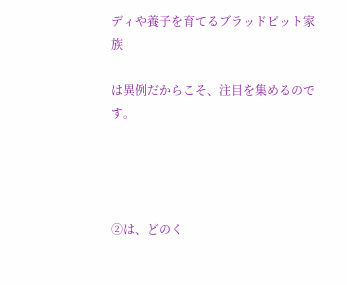ディや養子を育てるブラッドピット家族

は異例だからこそ、注目を集めるのです。




②は、どのく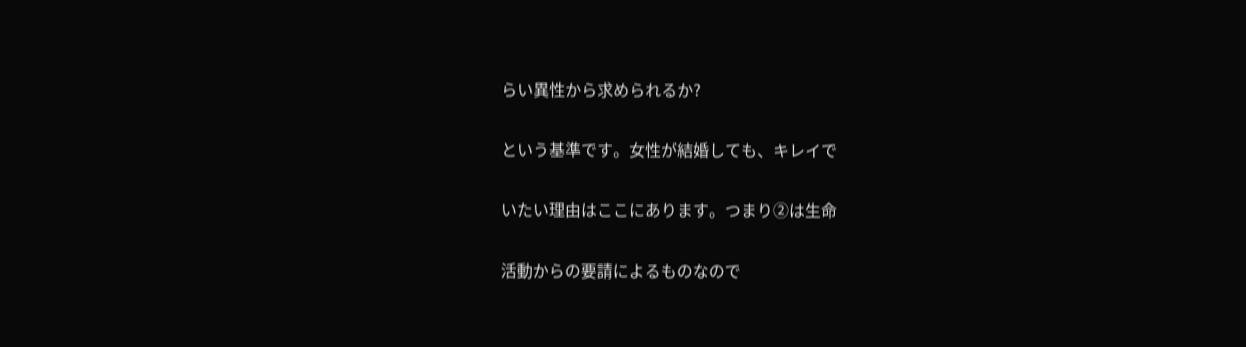らい異性から求められるか?

という基準です。女性が結婚しても、キレイで

いたい理由はここにあります。つまり②は生命

活動からの要請によるものなので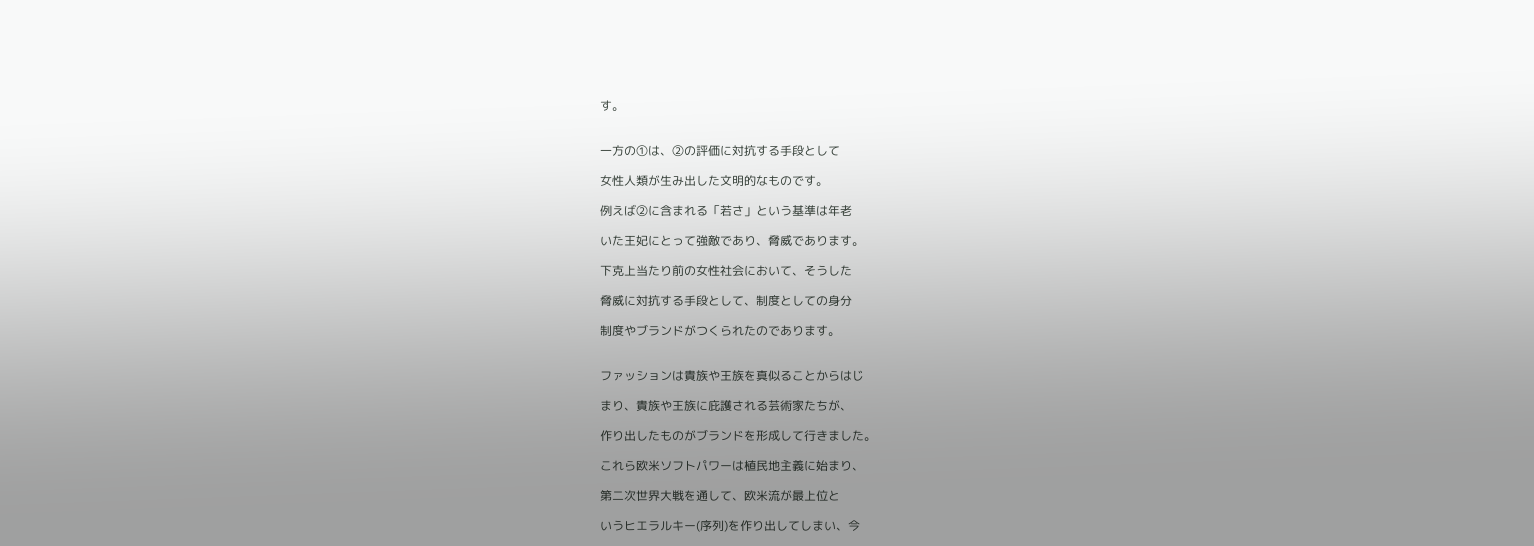す。


一方の①は、②の評価に対抗する手段として

女性人類が生み出した文明的なものです。

例えば②に含まれる「若さ」という基準は年老

いた王妃にとって強敵であり、脅威であります。

下克上当たり前の女性社会において、そうした

脅威に対抗する手段として、制度としての身分

制度やブランドがつくられたのであります。


ファッションは貴族や王族を真似ることからはじ

まり、貴族や王族に庇護される芸術家たちが、

作り出したものがブランドを形成して行きました。

これら欧米ソフトパワーは植民地主義に始まり、

第二次世界大戦を通して、欧米流が最上位と

いうヒエラルキー(序列)を作り出してしまい、今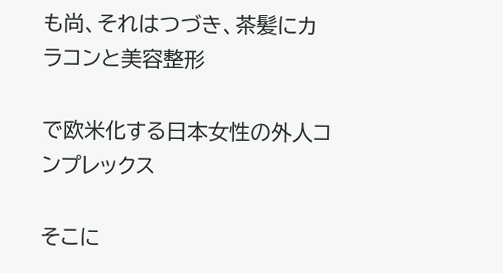も尚、それはつづき、茶髪にカラコンと美容整形

で欧米化する日本女性の外人コンプレックス

そこに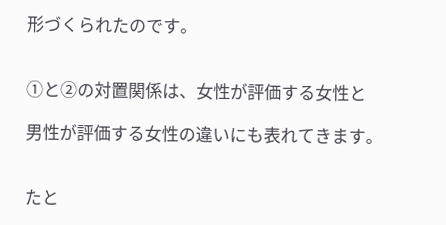形づくられたのです。


①と②の対置関係は、女性が評価する女性と

男性が評価する女性の違いにも表れてきます。


たと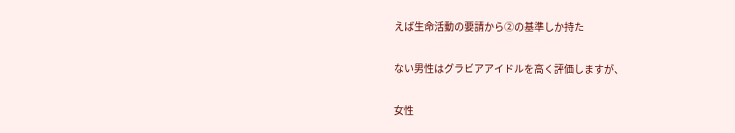えば生命活動の要請から②の基準しか持た

ない男性はグラビアアイドルを高く評価しますが、

女性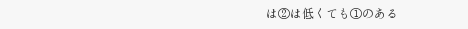は②は低くても①のある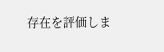存在を評価しま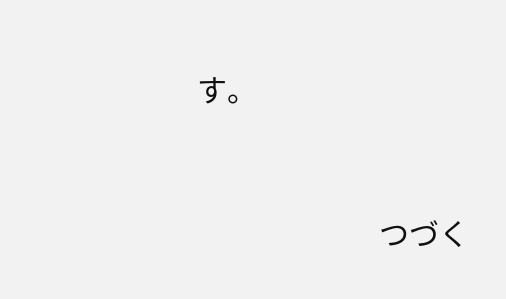す。


                          つづく